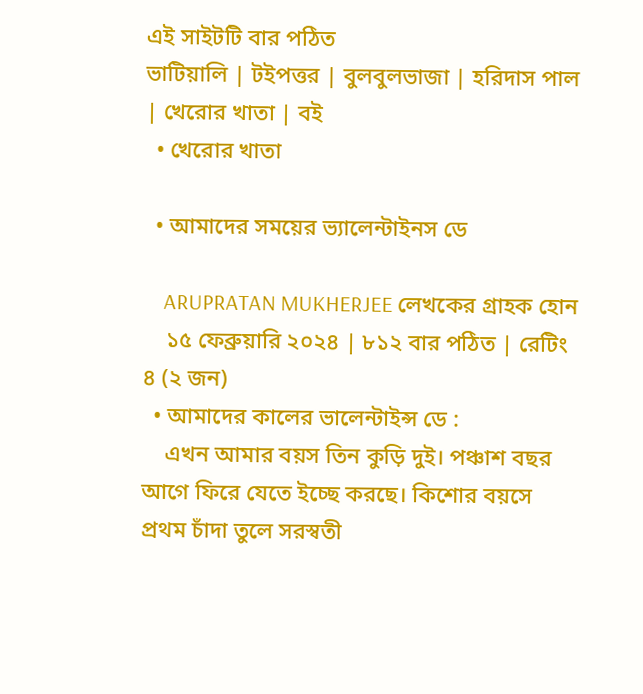এই সাইটটি বার পঠিত
ভাটিয়ালি | টইপত্তর | বুলবুলভাজা | হরিদাস পাল | খেরোর খাতা | বই
  • খেরোর খাতা

  • আমাদের সময়ের ভ্যালেন্টাইনস ডে

    ARUPRATAN MUKHERJEE লেখকের গ্রাহক হোন
    ১৫ ফেব্রুয়ারি ২০২৪ | ৮১২ বার পঠিত | রেটিং ৪ (২ জন)
  • আমাদের কালের ভালেন্টাইন্স ডে :
    এখন আমার বয়স তিন কুড়ি দুই। পঞ্চাশ বছর আগে ফিরে যেতে ইচ্ছে করছে। কিশোর বয়সে প্রথম চাঁদা তুলে সরস্বতী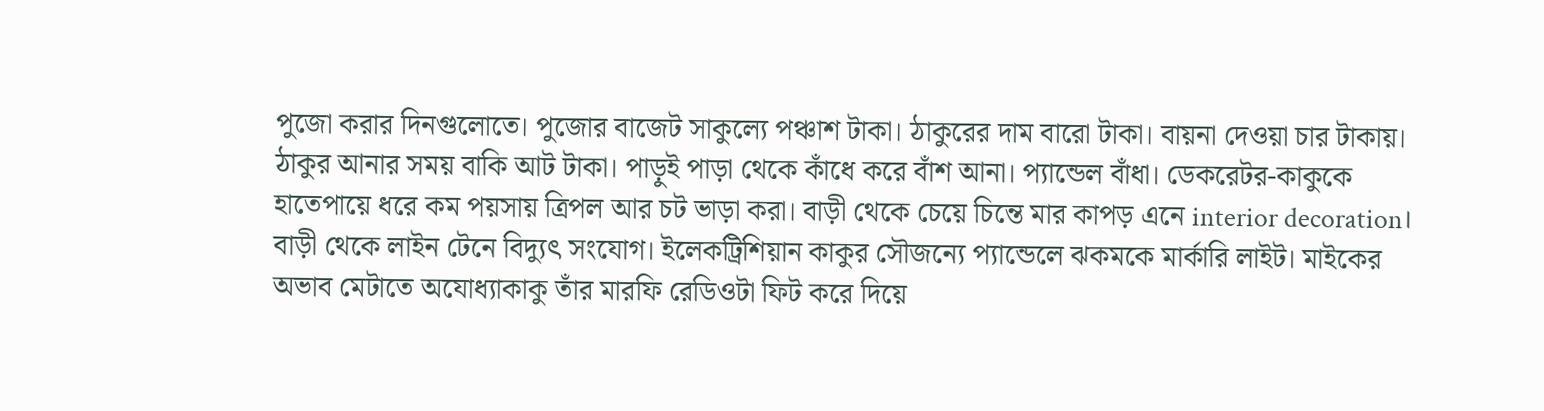পুজো করার দিনগুলোতে। পুজোর বাজেট সাকুল্যে পঞ্চাশ টাকা। ঠাকুরের দাম বারো টাকা। বায়না দেওয়া চার টাকায়। ঠাকুর আনার সময় বাকি আট টাকা। পাড়ুই পাড়া থেকে কাঁধে করে বাঁশ আনা। প্যান্ডেল বাঁধা। ডেকরেটর-কাকুকে হাতেপায়ে ধরে কম পয়সায় ত্রিপল আর চট ভাড়া করা। বাড়ী থেকে চেয়ে চিন্তে মার কাপড় এনে interior decoration। বাড়ী থেকে লাইন টেনে বিদ্যুৎ সংযোগ। ইলেকট্রিশিয়ান কাকুর সৌজন্যে প্যান্ডেলে ঝকমকে মার্কারি লাইট। মাইকের অভাব মেটাতে অযোধ্যাকাকু তাঁর মারফি রেডিওটা ফিট করে দিয়ে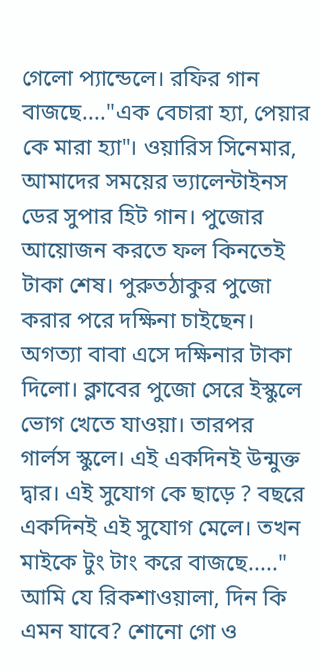গেলো প্যান্ডেলে। রফির গান বাজছে...."এক বেচারা হ্যা, পেয়ার কে মারা হ্যা"। ওয়ারিস সিনেমার, আমাদের সময়ের ভ্যালেন্টাইনস ডের সুপার হিট গান। পুজোর আয়োজন করতে ফল কিনতেই টাকা শেষ। পুরুতঠাকুর পুজো করার পরে দক্ষিনা চাইছেন। অগত্যা বাবা এসে দক্ষিনার টাকা দিলো। ক্লাবের পুজো সেরে ইস্কুলে ভোগ খেতে যাওয়া। তারপর গার্লস স্কুলে। এই একদিনই উন্মুক্ত দ্বার। এই সুযোগ কে ছাড়ে ? বছরে একদিনই এই সুযোগ মেলে। তখন মাইকে টুং টাং করে বাজছে....." আমি যে রিকশাওয়ালা, দিন কি এমন যাবে? শোনো গো ও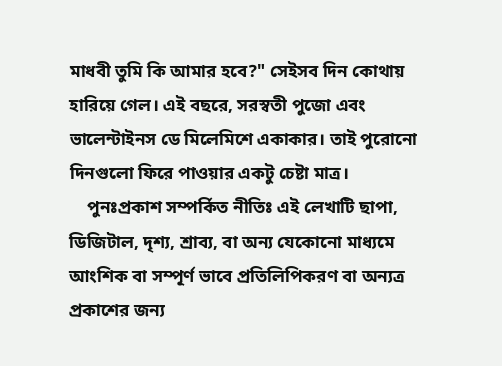মাধবী তুমি কি আমার হবে?" সেইসব দিন কোথায় হারিয়ে গেল। এই বছরে, সরস্বতী পুজো এবং ভালেন্টাইনস ডে মিলেমিশে একাকার। তাই পুরোনো দিনগুলো ফিরে পাওয়ার একটু চেষ্টা মাত্র।
    পুনঃপ্রকাশ সম্পর্কিত নীতিঃ এই লেখাটি ছাপা, ডিজিটাল, দৃশ্য, শ্রাব্য, বা অন্য যেকোনো মাধ্যমে আংশিক বা সম্পূর্ণ ভাবে প্রতিলিপিকরণ বা অন্যত্র প্রকাশের জন্য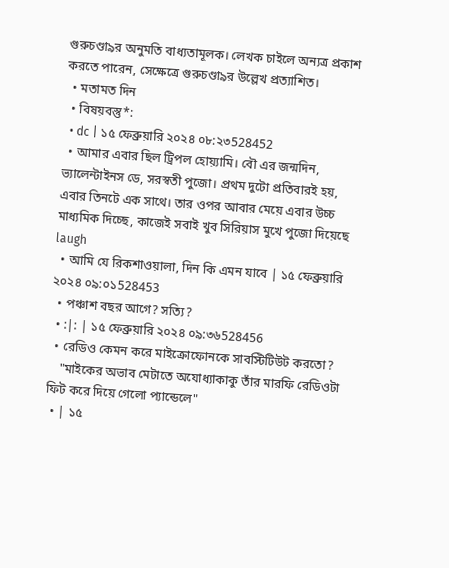গুরুচণ্ডা৯র অনুমতি বাধ্যতামূলক। লেখক চাইলে অন্যত্র প্রকাশ করতে পারেন, সেক্ষেত্রে গুরুচণ্ডা৯র উল্লেখ প্রত্যাশিত।
  • মতামত দিন
  • বিষয়বস্তু*:
  • dc | ১৫ ফেব্রুয়ারি ২০২৪ ০৮:২৩528452
  • আমার এবার ছিল ট্রিপল হোয়্যামি। বৌ এর জন্মদিন, ভ্যালেন্টাইনস ডে, সরস্বতী পুজো। প্রথম দুটো প্রতিবারই হয়, এবার তিনটে এক সাথে। তার ওপর আবার মেয়ে এবার উচ্চ মাধ্যমিক দিচ্ছে, কাজেই সবাই খুব সিরিয়াস মুখে পুজো দিয়েছে laugh
  • আমি যে রিকশাওয়ালা, দিন কি এমন যাবে | ১৫ ফেব্রুয়ারি ২০২৪ ০৯:০১528453
  • পঞ্চাশ বছর আগে? সত্যি?
  • :|: | ১৫ ফেব্রুয়ারি ২০২৪ ০৯:৩৬528456
  • রেডিও কেমন করে মাইক্রোফোনকে সাবস্টিটিউট করতো?
    "মাইকের অভাব মেটাতে অযোধ্যাকাকু তাঁর মারফি রেডিওটা ফিট করে দিয়ে গেলো প্যান্ডেলে"
  • | ১৫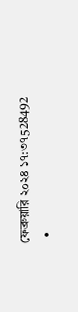ফেব্রুয়ারি ২০২৪ ১৭:৩৭528492
  •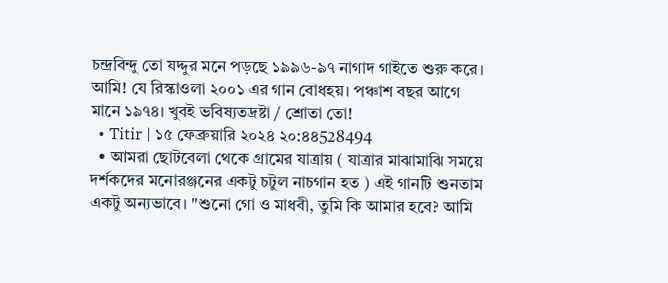চন্দ্রবিন্দু তো যদ্দুর মনে পড়ছে ১৯৯৬-৯৭ নাগাদ গাইতে শুরু করে। আমি! যে রিস্কাওলা ২০০১ এর গান বোধহয়। পঞ্চাশ বছর আগে মানে ১৯৭৪। খুবই ভবিষ্যতদ্রষ্টা / শ্রোতা তো!
  • Titir | ১৫ ফেব্রুয়ারি ২০২৪ ২০:৪৪528494
  • আমরা ছোটবেলা থেকে গ্রামের যাত্রায় ( যাত্রার মাঝামাঝি সময়ে দর্শকদের মনোরঞ্জনের একটু চটুল নাচগান হত ) এই গানটি শুনতাম একটু অন্যভাবে। "শুনো গো ও মাধবী, তুমি কি আমার হবে? আমি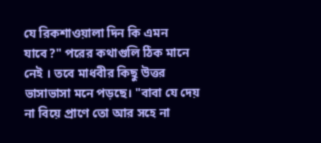যে রিকশাওয়ালা দিন কি এমন যাবে?" পরের কথাগুলি ঠিক মানে নেই । তবে মাধবীর কিছু উত্তর ভাসাভাসা মনে পড়ছে। "বাবা যে দেয় না বিয়ে প্রাণে তো আর সহে না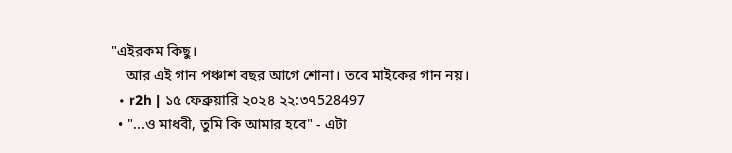"এইরকম কিছু।
    আর এই গান পঞ্চাশ বছর আগে শোনা। তবে মাইকের গান নয়।
  • r2h | ১৫ ফেব্রুয়ারি ২০২৪ ২২:৩৭528497
  • "...ও মাধবী, তুমি কি আমার হবে" - এটা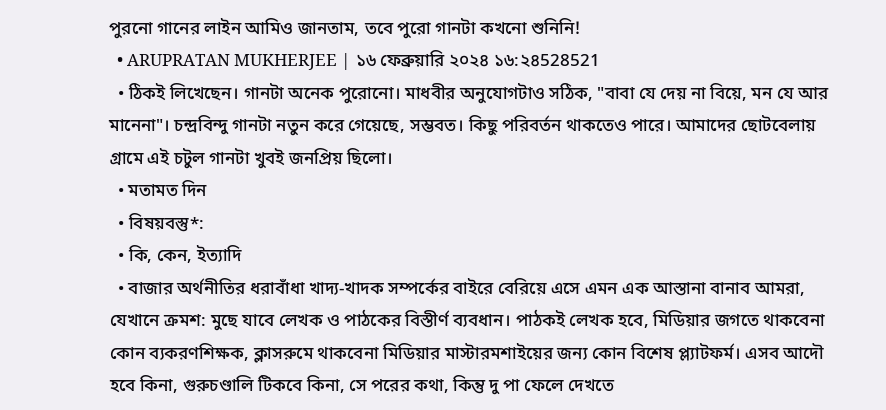পুরনো গানের লাইন আমিও জানতাম, তবে পুরো গানটা কখনো শুনিনি!
  • ARUPRATAN MUKHERJEE | ১৬ ফেব্রুয়ারি ২০২৪ ১৬:২৪528521
  • ঠিকই লিখেছেন। গানটা অনেক পুরোনো। মাধবীর অনুযোগটাও সঠিক, "বাবা যে দেয় না বিয়ে, মন যে আর মানেনা"। চন্দ্রবিন্দু গানটা নতুন করে গেয়েছে, সম্ভবত। কিছু পরিবর্তন থাকতেও পারে। আমাদের ছোটবেলায় গ্রামে এই চটুল গানটা খুবই জনপ্রিয় ছিলো।
  • মতামত দিন
  • বিষয়বস্তু*:
  • কি, কেন, ইত্যাদি
  • বাজার অর্থনীতির ধরাবাঁধা খাদ্য-খাদক সম্পর্কের বাইরে বেরিয়ে এসে এমন এক আস্তানা বানাব আমরা, যেখানে ক্রমশ: মুছে যাবে লেখক ও পাঠকের বিস্তীর্ণ ব্যবধান। পাঠকই লেখক হবে, মিডিয়ার জগতে থাকবেনা কোন ব্যকরণশিক্ষক, ক্লাসরুমে থাকবেনা মিডিয়ার মাস্টারমশাইয়ের জন্য কোন বিশেষ প্ল্যাটফর্ম। এসব আদৌ হবে কিনা, গুরুচণ্ডালি টিকবে কিনা, সে পরের কথা, কিন্তু দু পা ফেলে দেখতে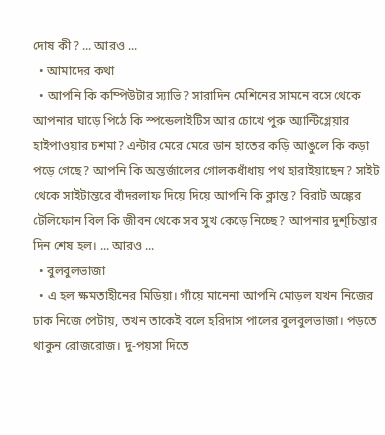দোষ কী? ... আরও ...
  • আমাদের কথা
  • আপনি কি কম্পিউটার স্যাভি? সারাদিন মেশিনের সামনে বসে থেকে আপনার ঘাড়ে পিঠে কি স্পন্ডেলাইটিস আর চোখে পুরু অ্যান্টিগ্লেয়ার হাইপাওয়ার চশমা? এন্টার মেরে মেরে ডান হাতের কড়ি আঙুলে কি কড়া পড়ে গেছে? আপনি কি অন্তর্জালের গোলকধাঁধায় পথ হারাইয়াছেন? সাইট থেকে সাইটান্তরে বাঁদরলাফ দিয়ে দিয়ে আপনি কি ক্লান্ত? বিরাট অঙ্কের টেলিফোন বিল কি জীবন থেকে সব সুখ কেড়ে নিচ্ছে? আপনার দুশ্‌চিন্তার দিন শেষ হল। ... আরও ...
  • বুলবুলভাজা
  • এ হল ক্ষমতাহীনের মিডিয়া। গাঁয়ে মানেনা আপনি মোড়ল যখন নিজের ঢাক নিজে পেটায়, তখন তাকেই বলে হরিদাস পালের বুলবুলভাজা। পড়তে থাকুন রোজরোজ। দু-পয়সা দিতে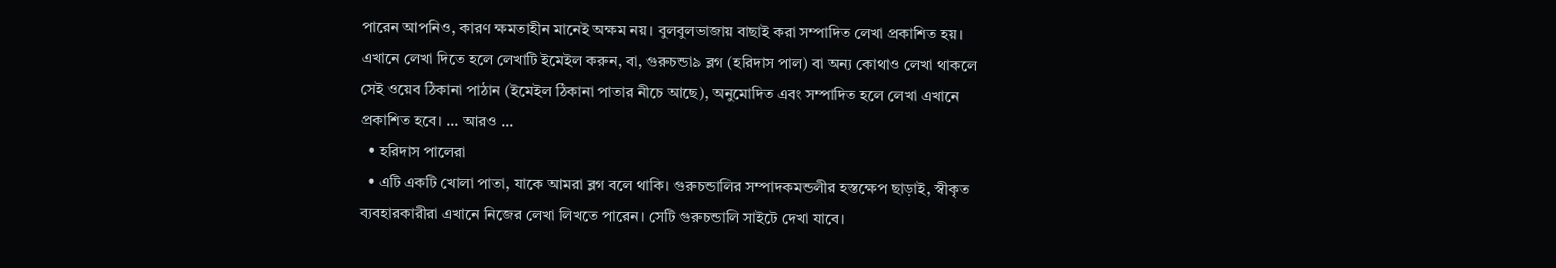পারেন আপনিও, কারণ ক্ষমতাহীন মানেই অক্ষম নয়। বুলবুলভাজায় বাছাই করা সম্পাদিত লেখা প্রকাশিত হয়। এখানে লেখা দিতে হলে লেখাটি ইমেইল করুন, বা, গুরুচন্ডা৯ ব্লগ (হরিদাস পাল) বা অন্য কোথাও লেখা থাকলে সেই ওয়েব ঠিকানা পাঠান (ইমেইল ঠিকানা পাতার নীচে আছে), অনুমোদিত এবং সম্পাদিত হলে লেখা এখানে প্রকাশিত হবে। ... আরও ...
  • হরিদাস পালেরা
  • এটি একটি খোলা পাতা, যাকে আমরা ব্লগ বলে থাকি। গুরুচন্ডালির সম্পাদকমন্ডলীর হস্তক্ষেপ ছাড়াই, স্বীকৃত ব্যবহারকারীরা এখানে নিজের লেখা লিখতে পারেন। সেটি গুরুচন্ডালি সাইটে দেখা যাবে।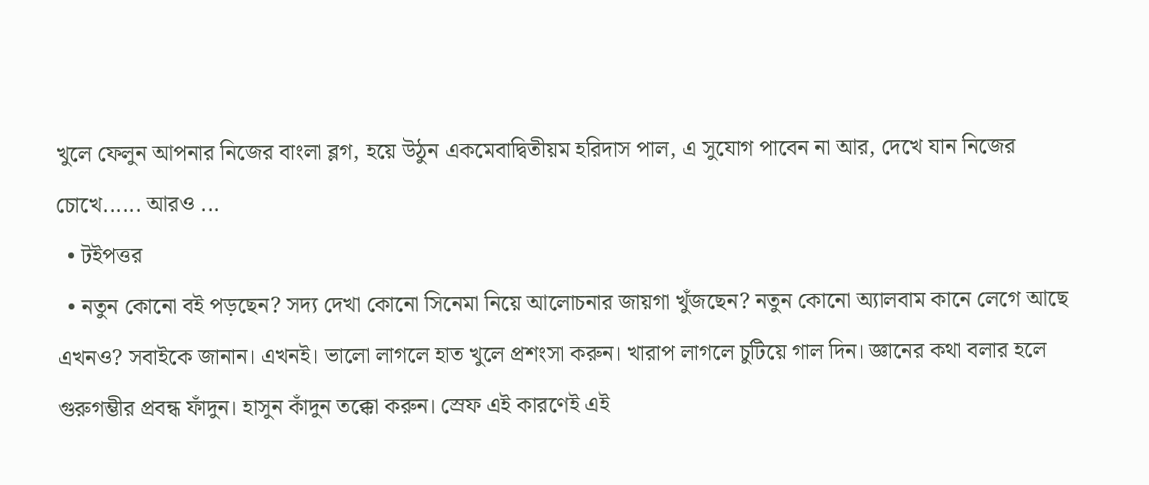খুলে ফেলুন আপনার নিজের বাংলা ব্লগ, হয়ে উঠুন একমেবাদ্বিতীয়ম হরিদাস পাল, এ সুযোগ পাবেন না আর, দেখে যান নিজের চোখে...... আরও ...
  • টইপত্তর
  • নতুন কোনো বই পড়ছেন? সদ্য দেখা কোনো সিনেমা নিয়ে আলোচনার জায়গা খুঁজছেন? নতুন কোনো অ্যালবাম কানে লেগে আছে এখনও? সবাইকে জানান। এখনই। ভালো লাগলে হাত খুলে প্রশংসা করুন। খারাপ লাগলে চুটিয়ে গাল দিন। জ্ঞানের কথা বলার হলে গুরুগম্ভীর প্রবন্ধ ফাঁদুন। হাসুন কাঁদুন তক্কো করুন। স্রেফ এই কারণেই এই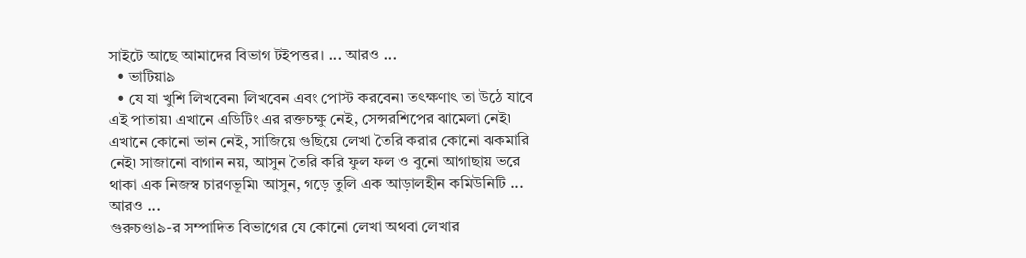সাইটে আছে আমাদের বিভাগ টইপত্তর। ... আরও ...
  • ভাটিয়া৯
  • যে যা খুশি লিখবেন৷ লিখবেন এবং পোস্ট করবেন৷ তৎক্ষণাৎ তা উঠে যাবে এই পাতায়৷ এখানে এডিটিং এর রক্তচক্ষু নেই, সেন্সরশিপের ঝামেলা নেই৷ এখানে কোনো ভান নেই, সাজিয়ে গুছিয়ে লেখা তৈরি করার কোনো ঝকমারি নেই৷ সাজানো বাগান নয়, আসুন তৈরি করি ফুল ফল ও বুনো আগাছায় ভরে থাকা এক নিজস্ব চারণভূমি৷ আসুন, গড়ে তুলি এক আড়ালহীন কমিউনিটি ... আরও ...
গুরুচণ্ডা৯-র সম্পাদিত বিভাগের যে কোনো লেখা অথবা লেখার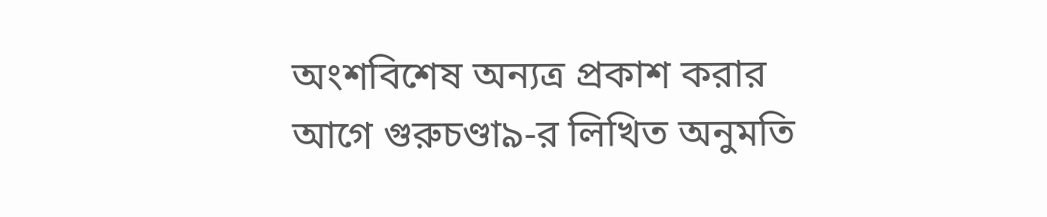অংশবিশেষ অন্যত্র প্রকাশ করার আগে গুরুচণ্ডা৯-র লিখিত অনুমতি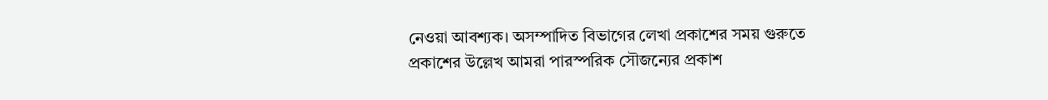নেওয়া আবশ্যক। অসম্পাদিত বিভাগের লেখা প্রকাশের সময় গুরুতে প্রকাশের উল্লেখ আমরা পারস্পরিক সৌজন্যের প্রকাশ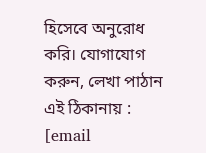হিসেবে অনুরোধ করি। যোগাযোগ করুন, লেখা পাঠান এই ঠিকানায় : [email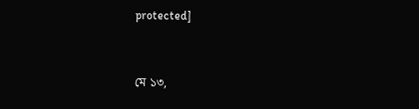protected]


মে ১৩,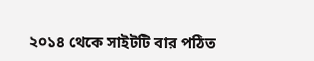২০১৪ থেকে সাইটটি বার পঠিত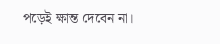পড়েই ক্ষান্ত দেবেন না।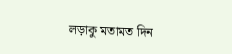লড়াকু মতামত দিন